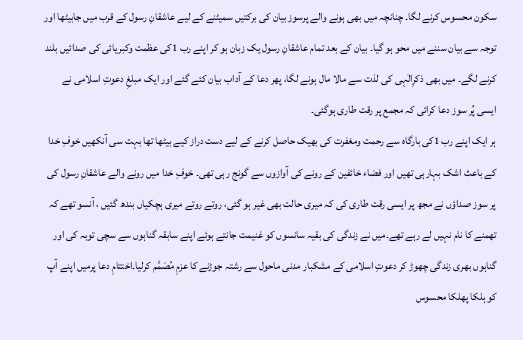سکون محسوس کرنے لگا۔ چنانچہ میں بھی ہونے والے پرسوز بیان کی برکتیں سمیٹنے کے لیے عاشقانِ رسول کے قرب میں جابیٹھا اور توجہ سے بیان سننے میں محو ہو گیا۔ بیان کے بعد تمام عاشقانِ رسول یک زبان ہو کر اپنے رب 1کی عظمت وکبریائی کی صدائیں بلند کرنے لگے۔ میں بھی ذکرِالٰہی کی لذت سے مالا مال ہونے لگا، پھر دعا کے آداب بیان کئے گئے اور ایک مبلغِ دعوتِ اسلامی نے ایسی پُر سوز دعا کرائی کہ مجمع پر رقت طاری ہوگئی۔
ہر ایک اپنے رب 1کی بارگاہ سے رحمت ومغفرت کی بھیک حاصل کرنے کے لیے دست دراز کیے بیٹھا تھا بہت سی آنکھیں خوفِ خدا کے باعث اشک بہارہی تھیں اور فضاء خائفین کے رونے کی آوازوں سے گونج رہی تھی۔ خوفِ خدا میں رونے والے عاشقانِ رسول کی پر سوز صداؤں نے مجھ پر ایسی رقت طاری کی کہ میری حالت بھی غیر ہو گئی، روتے روتے میری ہچکیاں بندھ گئیں ، آنسو تھے کہ تھمنے کا نام نہیں لے رہے تھے۔میں نے زندگی کی بقیہ سانسوں کو غنیمت جانتے ہوئے اپنے سابقہ گناہوں سے سچی توبہ کی اور گناہوں بھری زندگی چھوڑ کر دعوتِ اسلامی کے مشکبار مدنی ماحول سے رشتہ جوڑنے کا عزمِ مُصَمَّم کرلیا۔اختتامِ دعا پرمیں اپنے آپ کو ہلکا پھلکا محسوس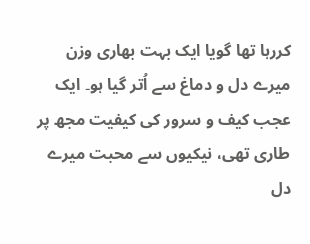کررہا تھا گویا ایک بہت بھاری وزن میرے دل و دماغ سے اُتر گیا ہو۔ ایک عجب کیف و سرور کی کیفیت مجھ پر طاری تھی، نیکیوں سے محبت میرے دل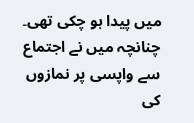میں پیدا ہو چکی تھی۔ چنانچہ میں نے اجتماع سے واپسی پر نمازوں کی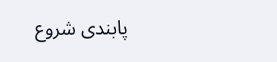پابندی شروع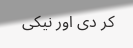کر دی اور نیکی